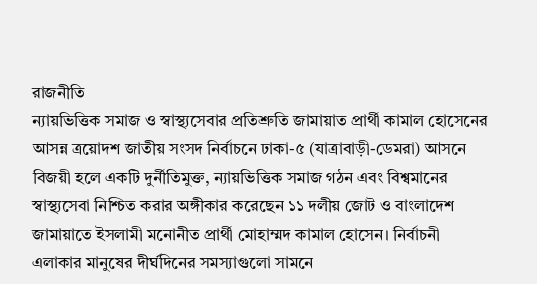রাজনীতি
ন্যায়ভিত্তিক সমাজ ও স্বাস্থ্যসেবার প্রতিশ্রুতি জামায়াত প্রার্থী কামাল হোসেনের
আসন্ন ত্রয়োদশ জাতীয় সংসদ নির্বাচনে ঢাকা-৫ (যাত্রাবাড়ী-ডেমরা) আসনে বিজয়ী হলে একটি দুর্নীতিমুক্ত, ন্যায়ভিত্তিক সমাজ গঠন এবং বিশ্বমানের স্বাস্থ্যসেবা নিশ্চিত করার অঙ্গীকার করেছেন ১১ দলীয় জোট ও বাংলাদেশ জামায়াতে ইসলামী মনোনীত প্রার্থী মোহাম্মদ কামাল হোসেন। নির্বাচনী এলাকার মানুষের দীর্ঘদিনের সমস্যাগুলো সামনে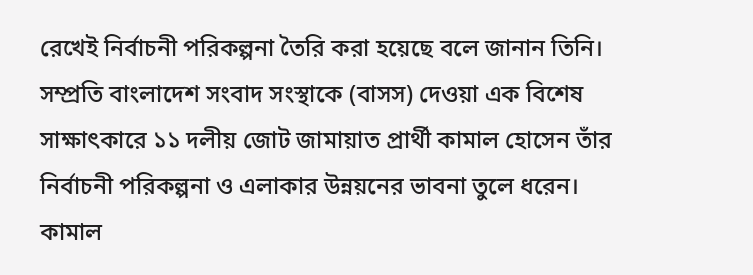রেখেই নির্বাচনী পরিকল্পনা তৈরি করা হয়েছে বলে জানান তিনি।
সম্প্রতি বাংলাদেশ সংবাদ সংস্থাকে (বাসস) দেওয়া এক বিশেষ সাক্ষাৎকারে ১১ দলীয় জোট জামায়াত প্রার্থী কামাল হোসেন তাঁর নির্বাচনী পরিকল্পনা ও এলাকার উন্নয়নের ভাবনা তুলে ধরেন।
কামাল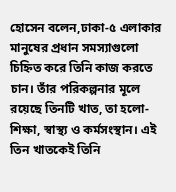হোসেন বলেন,ঢাকা-৫ এলাকার মানুষের প্রধান সমস্যাগুলো চিহ্নিত করে তিনি কাজ করতে চান। তাঁর পরিকল্পনার মূলে রয়েছে তিনটি খাত, তা হলো- শিক্ষা, স্বাস্থ্য ও কর্মসংস্থান। এই তিন খাতকেই তিনি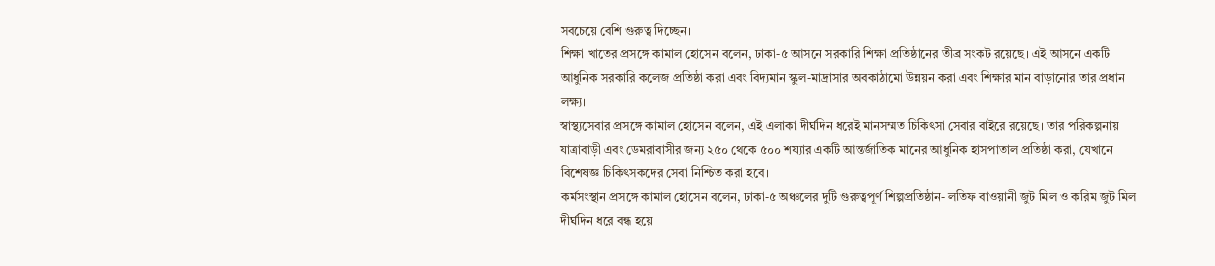সবচেয়ে বেশি গুরুত্ব দিচ্ছেন।
শিক্ষা খাতের প্রসঙ্গে কামাল হোসেন বলেন, ঢাকা-৫ আসনে সরকারি শিক্ষা প্রতিষ্ঠানের তীব্র সংকট রয়েছে। এই আসনে একটি আধুনিক সরকারি কলেজ প্রতিষ্ঠা করা এবং বিদ্যমান স্কুল-মাদ্রাসার অবকাঠামো উন্নয়ন করা এবং শিক্ষার মান বাড়ানোর তার প্রধান লক্ষ্য।
স্বাস্থ্যসেবার প্রসঙ্গে কামাল হোসেন বলেন, এই এলাকা দীর্ঘদিন ধরেই মানসম্মত চিকিৎসা সেবার বাইরে রয়েছে। তার পরিকল্পনায় যাত্রাবাড়ী এবং ডেমরাবাসীর জন্য ২৫০ থেকে ৫০০ শয্যার একটি আন্তর্জাতিক মানের আধুনিক হাসপাতাল প্রতিষ্ঠা করা, যেখানে বিশেষজ্ঞ চিকিৎসকদের সেবা নিশ্চিত করা হবে।
কর্মসংস্থান প্রসঙ্গে কামাল হোসেন বলেন, ঢাকা-৫ অঞ্চলের দুটি গুরুত্বপূর্ণ শিল্পপ্রতিষ্ঠান- লতিফ বাওয়ানী জুট মিল ও করিম জুট মিল দীর্ঘদিন ধরে বন্ধ হয়ে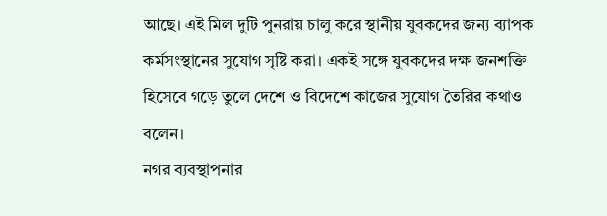আছে। এই মিল দুটি পুনরায় চালু করে স্থানীয় যুবকদের জন্য ব্যাপক কর্মসংস্থানের সুযোগ সৃষ্টি করা। একই সঙ্গে যুবকদের দক্ষ জনশক্তি হিসেবে গড়ে তুলে দেশে ও বিদেশে কাজের সুযোগ তৈরির কথাও বলেন।
নগর ব্যবস্থাপনার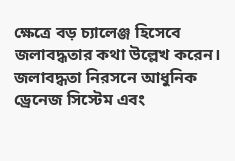ক্ষেত্রে বড় চ্যালেঞ্জ হিসেবে জলাবদ্ধতার কথা উল্লেখ করেন। জলাবদ্ধতা নিরসনে আধুনিক ড্রেনেজ সিস্টেম এবং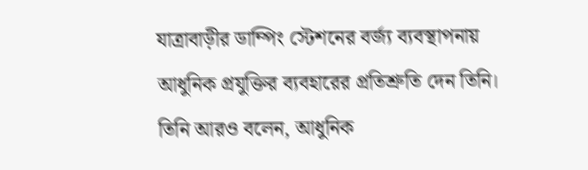যাত্রাবাড়ীর ডাম্পিং স্টেশনের বর্জ্য ব্যবস্থাপনায় আধুনিক প্রযুক্তির ব্যবহারের প্রতিশ্রুতি দেন তিনি। তিনি আরও বলেন, আধুনিক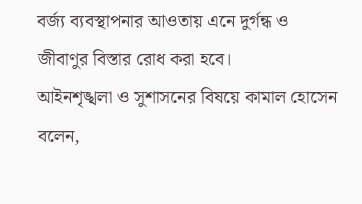বর্জ্য ব্যবস্থাপনার আওতায় এনে দুর্গন্ধ ও জীবাণুর বিস্তার রোধ করা হবে।
আইনশৃঙ্খলা ও সুশাসনের বিষয়ে কামাল হোসেন বলেন,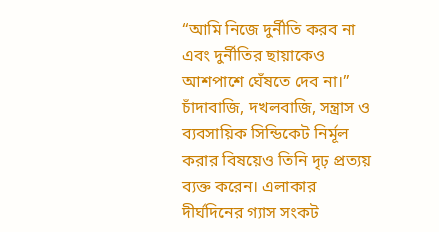“আমি নিজে দুর্নীতি করব না এবং দুর্নীতির ছায়াকেও আশপাশে ঘেঁষতে দেব না।” চাঁদাবাজি, দখলবাজি, সন্ত্রাস ও ব্যবসায়িক সিন্ডিকেট নির্মূল করার বিষয়েও তিনি দৃঢ় প্রত্যয় ব্যক্ত করেন। এলাকার দীর্ঘদিনের গ্যাস সংকট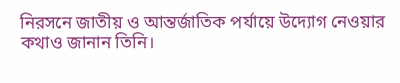নিরসনে জাতীয় ও আন্তর্জাতিক পর্যায়ে উদ্যোগ নেওয়ার কথাও জানান তিনি।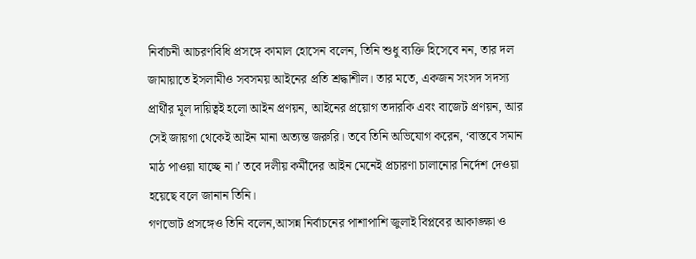নির্বাচনী আচরণবিধি প্রসঙ্গে কামাল হোসেন বলেন, তিনি শুধু ব্যক্তি হিসেবে নন, তার দল জামায়াতে ইসলামীও সবসময় আইনের প্রতি শ্রদ্ধাশীল। তার মতে, একজন সংসদ সদস্য প্রার্থীর মূল দায়িত্বই হলো আইন প্রণয়ন, আইনের প্রয়োগ তদারকি এবং বাজেট প্রণয়ন, আর সেই জায়গা থেকেই আইন মানা অত্যন্ত জরুরি। তবে তিনি অভিযোগ করেন, ‘বাস্তবে সমান মাঠ পাওয়া যাচ্ছে না।’ তবে দলীয় কর্মীদের আইন মেনেই প্রচারণা চালানোর নির্দেশ দেওয়া হয়েছে বলে জানান তিনি।
গণভোট প্রসঙ্গেও তিনি বলেন,আসন্ন নির্বাচনের পাশাপাশি জুলাই বিপ্লবের আকাঙ্ক্ষা ও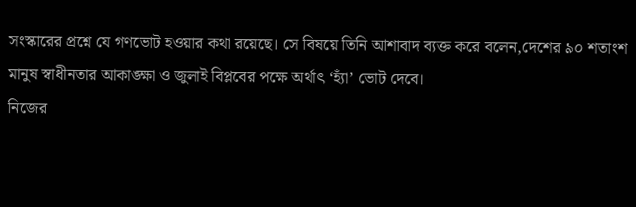সংস্কারের প্রশ্নে যে গণভোট হওয়ার কথা রয়েছে। সে বিষয়ে তিনি আশাবাদ ব্যক্ত করে বলেন,দেশের ৯০ শতাংশ মানুষ স্বাধীনতার আকাঙ্ক্ষা ও জুলাই বিপ্লবের পক্ষে অর্থাৎ ‘হ্যাঁ’ ভোট দেবে।
নিজের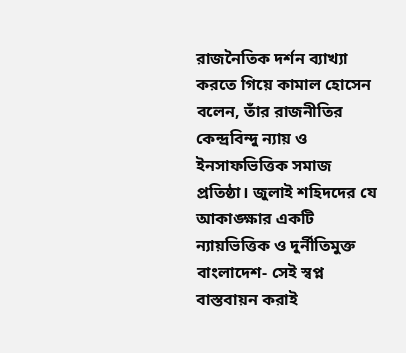রাজনৈতিক দর্শন ব্যাখ্যা করতে গিয়ে কামাল হোসেন বলেন, তাঁর রাজনীতির কেন্দ্রবিন্দু ন্যায় ও ইনসাফভিত্তিক সমাজ প্রতিষ্ঠা। জুলাই শহিদদের যে আকাঙ্ক্ষার একটি ন্যায়ভিত্তিক ও দুর্নীতিমুক্ত বাংলাদেশ- সেই স্বপ্ন বাস্তবায়ন করাই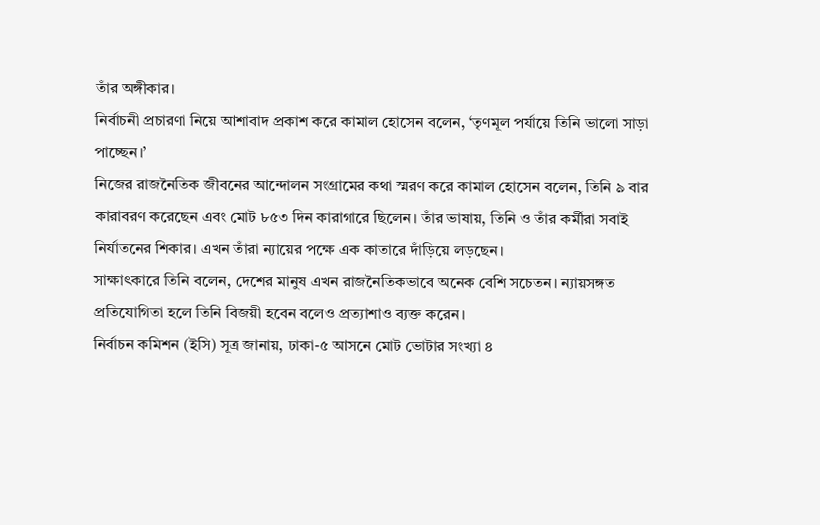তাঁর অঙ্গীকার।
নির্বাচনী প্রচারণা নিয়ে আশাবাদ প্রকাশ করে কামাল হোসেন বলেন, ‘তৃণমূল পর্যায়ে তিনি ভালো সাড়া পাচ্ছেন।’
নিজের রাজনৈতিক জীবনের আন্দোলন সংগ্রামের কথা স্মরণ করে কামাল হোসেন বলেন, তিনি ৯ বার কারাবরণ করেছেন এবং মোট ৮৫৩ দিন কারাগারে ছিলেন। তাঁর ভাষায়, তিনি ও তাঁর কর্মীরা সবাই নির্যাতনের শিকার। এখন তাঁরা ন্যায়ের পক্ষে এক কাতারে দাঁড়িয়ে লড়ছেন।
সাক্ষাৎকারে তিনি বলেন, দেশের মানুষ এখন রাজনৈতিকভাবে অনেক বেশি সচেতন। ন্যায়সঙ্গত প্রতিযোগিতা হলে তিনি বিজয়ী হবেন বলেও প্রত্যাশাও ব্যক্ত করেন।
নির্বাচন কমিশন (ইসি) সূত্র জানায়, ঢাকা-৫ আসনে মোট ভোটার সংখ্যা ৪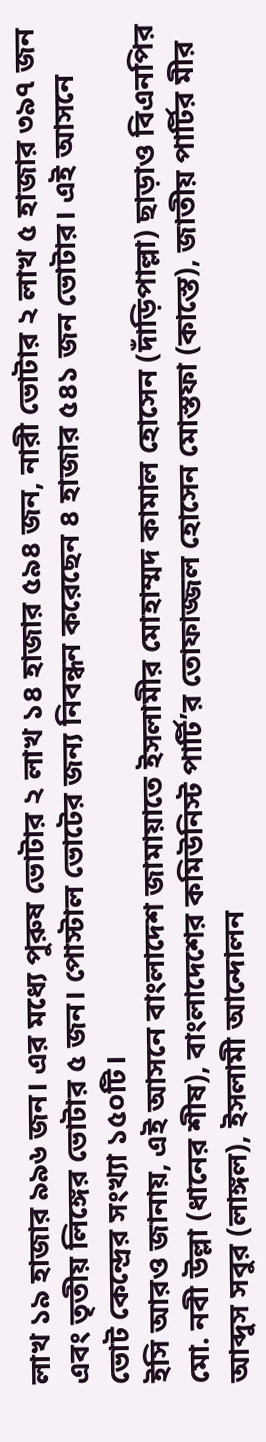লাখ ১৯ হাজার ৯৯৬ জন। এর মধ্যে পুরুষ ভোটার ২ লাখ ১৪ হাজার ৫৯৪ জন, নারী ভোটার ২ লাখ ৫ হাজার ৩৯৭ জন এবং তৃতীয় লিঙ্গের ভোটার ৫ জন। পোস্টাল ভোটের জন্য নিবন্ধন করেছেন ৪ হাজার ৫৪১ জন ভোটার। এই আসনে ভোট কেন্দ্রের সংখ্যা ১৫০টি।
ইসি আরও জানায়, এই আসনে বাংলাদেশ জামায়াতে ইসলামীর মোহাম্মদ কামাল হোসেন (দাঁড়িপাল্লা) ছাড়াও বিএনপির মো. নবী উল্লা (ধানের শীষ), বাংলাদেশের কমিউনিস্ট পার্টি’র তোফাজ্জল হোসেন মোস্তফা (কাস্তে), জাতীয় পার্টির মীর আব্দুস সবুর (লাঙ্গল), ইসলামী আন্দোলন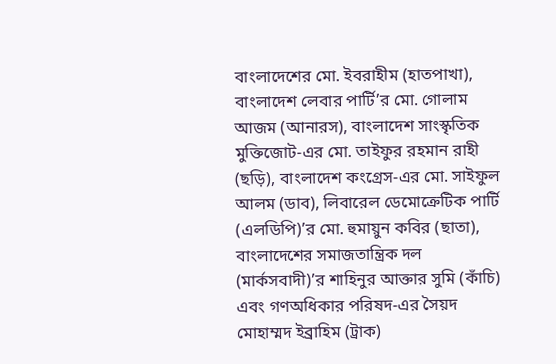বাংলাদেশের মো. ইবরাহীম (হাতপাখা), বাংলাদেশ লেবার পার্টি’র মো. গোলাম আজম (আনারস), বাংলাদেশ সাংস্কৃতিক মুক্তিজোট-এর মো. তাইফুর রহমান রাহী (ছড়ি), বাংলাদেশ কংগ্রেস-এর মো. সাইফুল আলম (ডাব), লিবারেল ডেমোক্রেটিক পার্টি (এলডিপি)’র মো. হুমায়ুন কবির (ছাতা), বাংলাদেশের সমাজতান্ত্রিক দল (মার্কসবাদী)’র শাহিনুর আক্তার সুমি (কাঁচি) এবং গণঅধিকার পরিষদ-এর সৈয়দ মোহাম্মদ ইব্রাহিম (ট্রাক)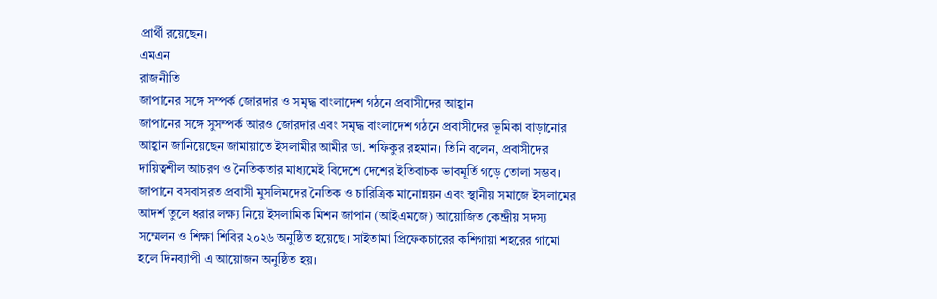প্রার্থী রয়েছেন।
এমএন
রাজনীতি
জাপানের সঙ্গে সম্পর্ক জোরদার ও সমৃদ্ধ বাংলাদেশ গঠনে প্রবাসীদের আহ্বান
জাপানের সঙ্গে সুসম্পর্ক আরও জোরদার এবং সমৃদ্ধ বাংলাদেশ গঠনে প্রবাসীদের ভূমিকা বাড়ানোর আহ্বান জানিয়েছেন জামায়াতে ইসলামীর আমীর ডা. শফিকুর রহমান। তিনি বলেন, প্রবাসীদের দায়িত্বশীল আচরণ ও নৈতিকতার মাধ্যমেই বিদেশে দেশের ইতিবাচক ভাবমূর্তি গড়ে তোলা সম্ভব।
জাপানে বসবাসরত প্রবাসী মুসলিমদের নৈতিক ও চারিত্রিক মানোন্নয়ন এবং স্থানীয় সমাজে ইসলামের আদর্শ তুলে ধরার লক্ষ্য নিয়ে ইসলামিক মিশন জাপান (আইএমজে) আয়োজিত কেন্দ্রীয় সদস্য সম্মেলন ও শিক্ষা শিবির ২০২৬ অনুষ্ঠিত হয়েছে। সাইতামা প্রিফেকচারের কশিগায়া শহরের গামো হলে দিনব্যাপী এ আয়োজন অনুষ্ঠিত হয়।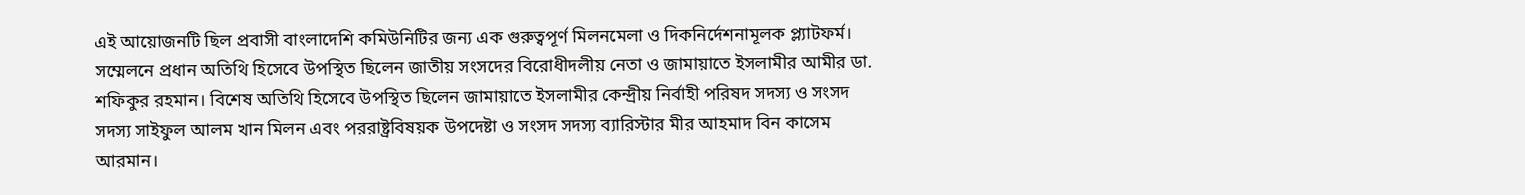এই আয়োজনটি ছিল প্রবাসী বাংলাদেশি কমিউনিটির জন্য এক গুরুত্বপূর্ণ মিলনমেলা ও দিকনির্দেশনামূলক প্ল্যাটফর্ম।
সম্মেলনে প্রধান অতিথি হিসেবে উপস্থিত ছিলেন জাতীয় সংসদের বিরোধীদলীয় নেতা ও জামায়াতে ইসলামীর আমীর ডা. শফিকুর রহমান। বিশেষ অতিথি হিসেবে উপস্থিত ছিলেন জামায়াতে ইসলামীর কেন্দ্রীয় নির্বাহী পরিষদ সদস্য ও সংসদ সদস্য সাইফুল আলম খান মিলন এবং পররাষ্ট্রবিষয়ক উপদেষ্টা ও সংসদ সদস্য ব্যারিস্টার মীর আহমাদ বিন কাসেম আরমান।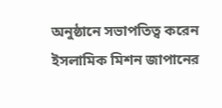অনুষ্ঠানে সভাপতিত্ব করেন ইসলামিক মিশন জাপানের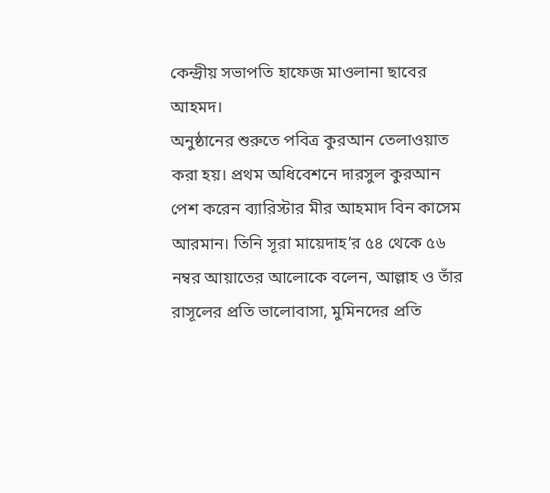কেন্দ্রীয় সভাপতি হাফেজ মাওলানা ছাবের আহমদ।
অনুষ্ঠানের শুরুতে পবিত্র কুরআন তেলাওয়াত করা হয়। প্রথম অধিবেশনে দারসুল কুরআন পেশ করেন ব্যারিস্টার মীর আহমাদ বিন কাসেম আরমান। তিনি সূরা মায়েদাহ’র ৫৪ থেকে ৫৬ নম্বর আয়াতের আলোকে বলেন, আল্লাহ ও তাঁর রাসূলের প্রতি ভালোবাসা, মুমিনদের প্রতি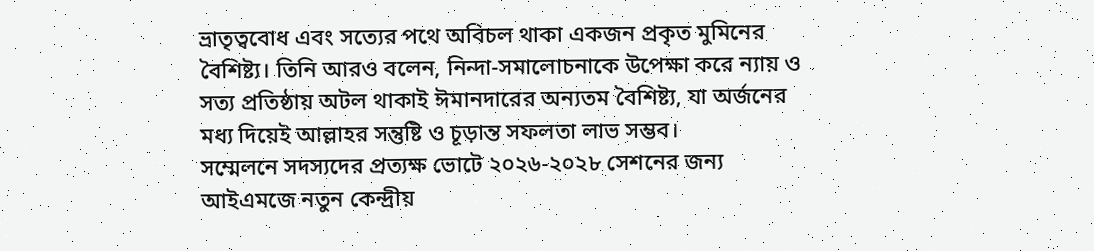ভ্রাতৃত্ববোধ এবং সত্যের পথে অবিচল থাকা একজন প্রকৃত মুমিনের বৈশিষ্ট্য। তিনি আরও বলেন, নিন্দা-সমালোচনাকে উপেক্ষা করে ন্যায় ও সত্য প্রতিষ্ঠায় অটল থাকাই ঈমানদারের অন্যতম বৈশিষ্ট্য, যা অর্জনের মধ্য দিয়েই আল্লাহর সন্তুষ্টি ও চূড়ান্ত সফলতা লাভ সম্ভব।
সম্মেলনে সদস্যদের প্রত্যক্ষ ভোটে ২০২৬-২০২৮ সেশনের জন্য আইএমজে নতুন কেন্দ্রীয়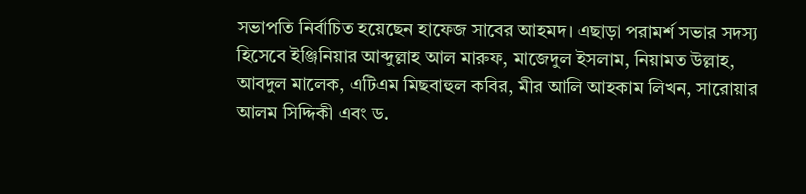সভাপতি নির্বাচিত হয়েছেন হাফেজ সাবের আহমদ। এছাড়া পরামর্শ সভার সদস্য হিসেবে ইঞ্জিনিয়ার আব্দুল্লাহ আল মারুফ, মাজেদুল ইসলাম, নিয়ামত উল্লাহ, আবদুল মালেক, এটিএম মিছবাহুল কবির, মীর আলি আহকাম লিখন, সারোয়ার আলম সিদ্দিকী এবং ড.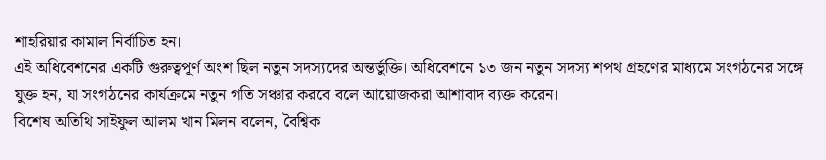শাহরিয়ার কামাল নির্বাচিত হন।
এই অধিবেশনের একটি গুরুত্বপূর্ণ অংশ ছিল নতুন সদস্যদের অন্তর্ভুক্তি। অধিবেশনে ১৩ জন নতুন সদস্য শপথ গ্রহণের মাধ্যমে সংগঠনের সঙ্গে যুক্ত হন, যা সংগঠনের কার্যক্রমে নতুন গতি সঞ্চার করবে বলে আয়োজকরা আশাবাদ ব্যক্ত করেন।
বিশেষ অতিথি সাইফুল আলম খান মিলন বলেন, বৈশ্বিক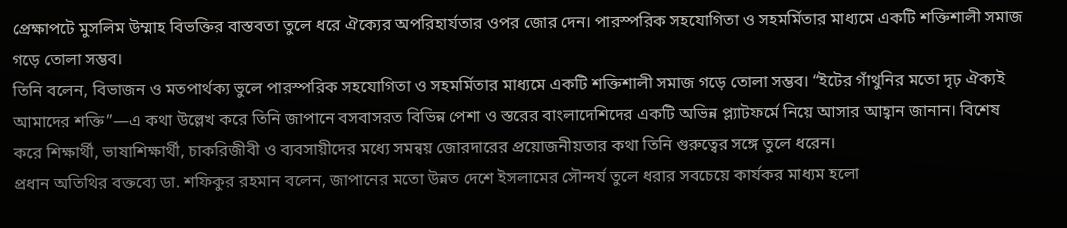প্রেক্ষাপটে মুসলিম উম্মাহ বিভক্তির বাস্তবতা তুলে ধরে ঐক্যের অপরিহার্যতার ওপর জোর দেন। পারস্পরিক সহযোগিতা ও সহমর্মিতার মাধ্যমে একটি শক্তিশালী সমাজ গড়ে তোলা সম্ভব।
তিনি বলেন, বিভাজন ও মতপার্থক্য ভুলে পারস্পরিক সহযোগিতা ও সহমর্মিতার মাধ্যমে একটি শক্তিশালী সমাজ গড়ে তোলা সম্ভব। “ইটের গাঁথুনির মতো দৃঢ় ঐক্যই আমাদের শক্তি”—এ কথা উল্লেখ করে তিনি জাপানে বসবাসরত বিভিন্ন পেশা ও স্তরের বাংলাদেশিদের একটি অভিন্ন প্ল্যাটফর্মে নিয়ে আসার আহ্বান জানান। বিশেষ করে শিক্ষার্থী, ভাষাশিক্ষার্থী, চাকরিজীবী ও ব্যবসায়ীদের মধ্যে সমন্বয় জোরদারের প্রয়োজনীয়তার কথা তিনি গুরুত্বের সঙ্গে তুলে ধরেন।
প্রধান অতিথির বক্তব্যে ডা. শফিকুর রহমান বলেন, জাপানের মতো উন্নত দেশে ইসলামের সৌন্দর্য তুলে ধরার সবচেয়ে কার্যকর মাধ্যম হলো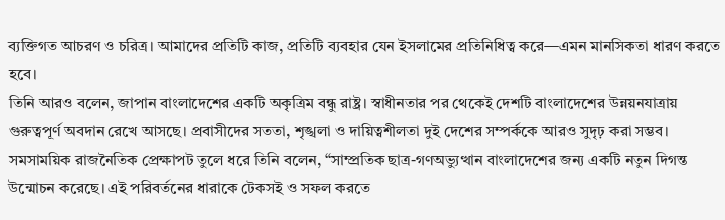ব্যক্তিগত আচরণ ও চরিত্র। আমাদের প্রতিটি কাজ, প্রতিটি ব্যবহার যেন ইসলামের প্রতিনিধিত্ব করে—এমন মানসিকতা ধারণ করতে হবে।
তিনি আরও বলেন, জাপান বাংলাদেশের একটি অকৃত্রিম বন্ধু রাষ্ট্র। স্বাধীনতার পর থেকেই দেশটি বাংলাদেশের উন্নয়নযাত্রায় গুরুত্বপূর্ণ অবদান রেখে আসছে। প্রবাসীদের সততা, শৃঙ্খলা ও দায়িত্বশীলতা দুই দেশের সম্পর্ককে আরও সুদৃঢ় করা সম্ভব।
সমসাময়িক রাজনৈতিক প্রেক্ষাপট তুলে ধরে তিনি বলেন, “সাম্প্রতিক ছাত্র-গণঅভ্যুত্থান বাংলাদেশের জন্য একটি নতুন দিগন্ত উন্মোচন করেছে। এই পরিবর্তনের ধারাকে টেকসই ও সফল করতে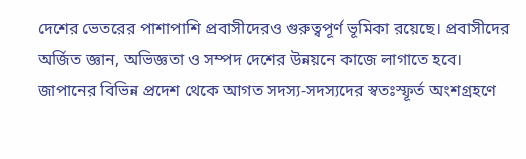দেশের ভেতরের পাশাপাশি প্রবাসীদেরও গুরুত্বপূর্ণ ভূমিকা রয়েছে। প্রবাসীদের অর্জিত জ্ঞান, অভিজ্ঞতা ও সম্পদ দেশের উন্নয়নে কাজে লাগাতে হবে।
জাপানের বিভিন্ন প্রদেশ থেকে আগত সদস্য-সদস্যদের স্বতঃস্ফূর্ত অংশগ্রহণে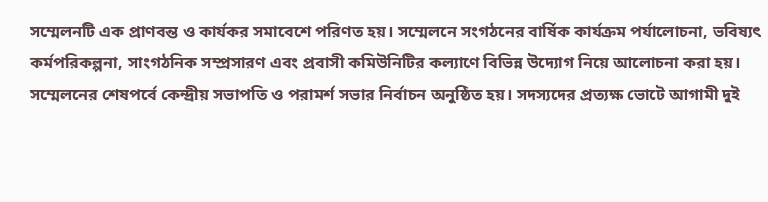সম্মেলনটি এক প্রাণবন্ত ও কার্যকর সমাবেশে পরিণত হয়। সম্মেলনে সংগঠনের বার্ষিক কার্যক্রম পর্যালোচনা, ভবিষ্যৎ কর্মপরিকল্পনা, সাংগঠনিক সম্প্রসারণ এবং প্রবাসী কমিউনিটির কল্যাণে বিভিন্ন উদ্যোগ নিয়ে আলোচনা করা হয়।
সম্মেলনের শেষপর্বে কেন্দ্রীয় সভাপতি ও পরামর্শ সভার নির্বাচন অনুষ্ঠিত হয়। সদস্যদের প্রত্যক্ষ ভোটে আগামী দুই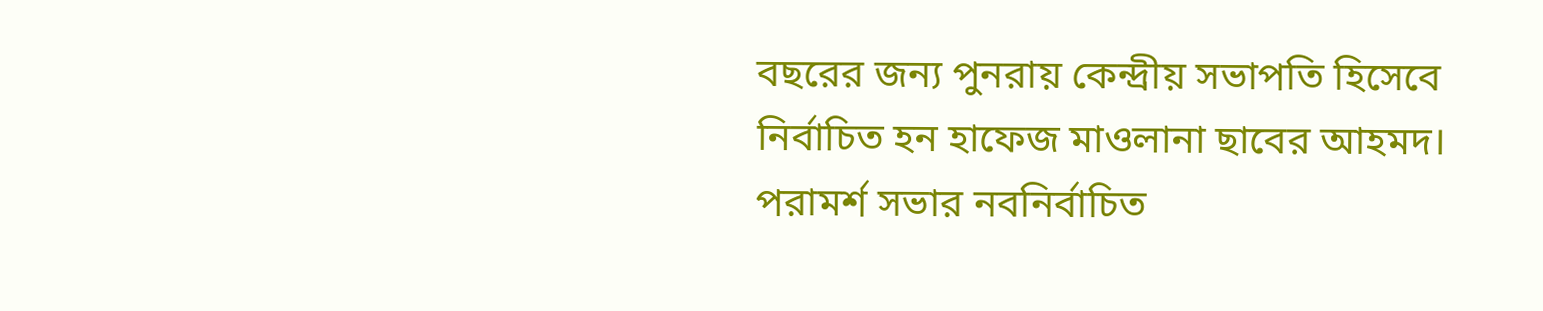বছরের জন্য পুনরায় কেন্দ্রীয় সভাপতি হিসেবে নির্বাচিত হন হাফেজ মাওলানা ছাবের আহমদ। পরামর্শ সভার নবনির্বাচিত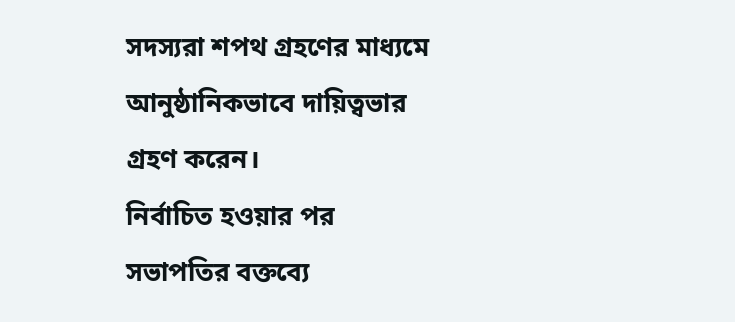সদস্যরা শপথ গ্রহণের মাধ্যমে আনুষ্ঠানিকভাবে দায়িত্বভার গ্রহণ করেন।
নির্বাচিত হওয়ার পর সভাপতির বক্তব্যে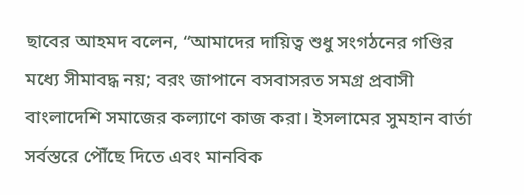ছাবের আহমদ বলেন, “আমাদের দায়িত্ব শুধু সংগঠনের গণ্ডির মধ্যে সীমাবদ্ধ নয়; বরং জাপানে বসবাসরত সমগ্র প্রবাসী বাংলাদেশি সমাজের কল্যাণে কাজ করা। ইসলামের সুমহান বার্তা সর্বস্তরে পৌঁছে দিতে এবং মানবিক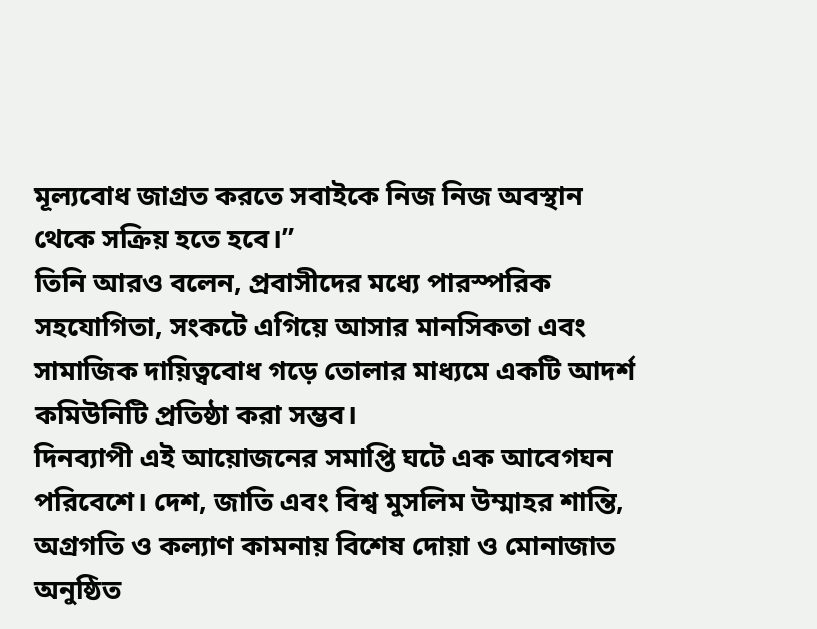মূল্যবোধ জাগ্রত করতে সবাইকে নিজ নিজ অবস্থান থেকে সক্রিয় হতে হবে।”
তিনি আরও বলেন, প্রবাসীদের মধ্যে পারস্পরিক সহযোগিতা, সংকটে এগিয়ে আসার মানসিকতা এবং সামাজিক দায়িত্ববোধ গড়ে তোলার মাধ্যমে একটি আদর্শ কমিউনিটি প্রতিষ্ঠা করা সম্ভব।
দিনব্যাপী এই আয়োজনের সমাপ্তি ঘটে এক আবেগঘন পরিবেশে। দেশ, জাতি এবং বিশ্ব মুসলিম উম্মাহর শান্তি, অগ্রগতি ও কল্যাণ কামনায় বিশেষ দোয়া ও মোনাজাত অনুষ্ঠিত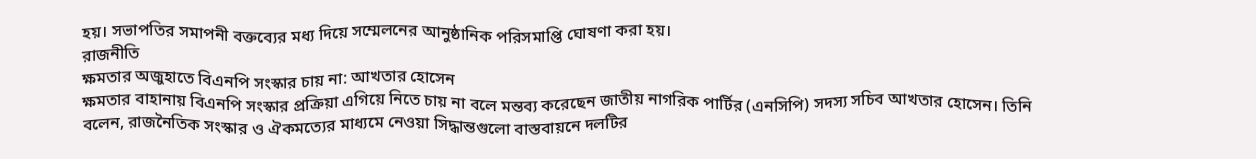হয়। সভাপতির সমাপনী বক্তব্যের মধ্য দিয়ে সম্মেলনের আনুষ্ঠানিক পরিসমাপ্তি ঘোষণা করা হয়।
রাজনীতি
ক্ষমতার অজুহাতে বিএনপি সংস্কার চায় না: আখতার হোসেন
ক্ষমতার বাহানায় বিএনপি সংস্কার প্রক্রিয়া এগিয়ে নিতে চায় না বলে মন্তব্য করেছেন জাতীয় নাগরিক পার্টির (এনসিপি) সদস্য সচিব আখতার হোসেন। তিনি বলেন, রাজনৈতিক সংস্কার ও ঐকমত্যের মাধ্যমে নেওয়া সিদ্ধান্তগুলো বাস্তবায়নে দলটির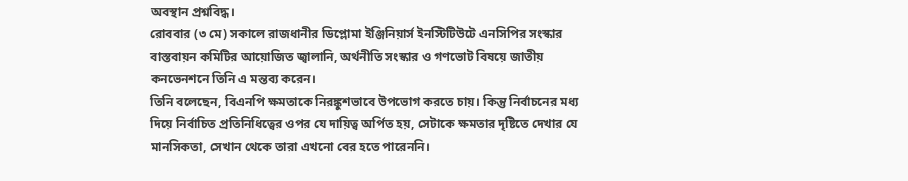অবস্থান প্রশ্নবিদ্ধ।
রোববার (৩ মে) সকালে রাজধানীর ডিপ্লোমা ইঞ্জিনিয়ার্স ইনস্টিটিউটে এনসিপির সংস্কার বাস্তবায়ন কমিটির আয়োজিত জ্বালানি, অর্থনীতি সংস্কার ও গণভোট বিষয়ে জাতীয় কনভেনশনে তিনি এ মন্তব্য করেন।
তিনি বলেছেন, বিএনপি ক্ষমতাকে নিরঙ্কুশভাবে উপভোগ করতে চায়। কিন্তু নির্বাচনের মধ্য দিয়ে নির্বাচিত প্রতিনিধিত্বের ওপর যে দায়িত্ব অর্পিত হয়, সেটাকে ক্ষমতার দৃষ্টিতে দেখার যে মানসিকতা, সেখান থেকে তারা এখনো বের হতে পারেননি।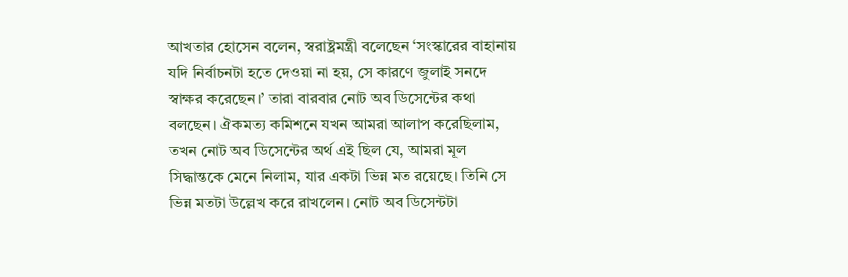আখতার হোসেন বলেন, স্বরাষ্ট্রমন্ত্রী বলেছেন ‘সংস্কারের বাহানায় যদি নির্বাচনটা হতে দেওয়া না হয়, সে কারণে জুলাই সনদে স্বাক্ষর করেছেন।’ তারা বারবার নোট অব ডিসেন্টের কথা বলছেন। ঐকমত্য কমিশনে যখন আমরা আলাপ করেছিলাম, তখন নোট অব ডিসেন্টের অর্থ এই ছিল যে, আমরা মূল সিদ্ধান্তকে মেনে নিলাম, যার একটা ভিন্ন মত রয়েছে। তিনি সে ভিন্ন মতটা উল্লেখ করে রাখলেন। নোট অব ডিসেন্টটা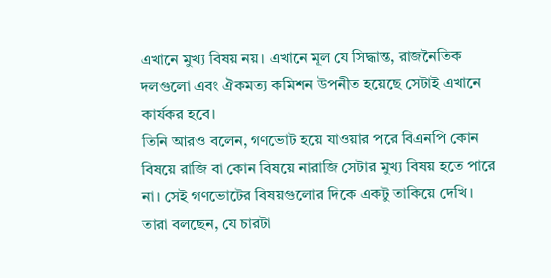এখানে মুখ্য বিষয় নয়। এখানে মূল যে সিদ্ধান্ত, রাজনৈতিক দলগুলো এবং ঐকমত্য কমিশন উপনীত হয়েছে সেটাই এখানে কার্যকর হবে।
তিনি আরও বলেন, গণভোট হয়ে যাওয়ার পরে বিএনপি কোন বিষয়ে রাজি বা কোন বিষয়ে নারাজি সেটার মুখ্য বিষয় হতে পারে না। সেই গণভোটের বিষয়গুলোর দিকে একটু তাকিয়ে দেখি। তারা বলছেন, যে চারটা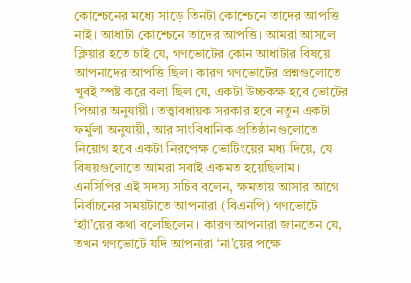কোশ্চেনের মধ্যে সাড়ে তিনটা কোশ্চেনে তাদের আপত্তি নাই। আধাটা কোশ্চেনে তাদের আপত্তি। আমরা আসলে ক্লিয়ার হতে চাই যে, গণভোটের কোন আধাটার বিষয়ে আপনাদের আপত্তি ছিল। কারণ গণভোটের প্রশ্নগুলোতে খুবই স্পষ্ট করে বলা ছিল যে, একটা উচ্চকক্ষ হবে ভোটের পিআর অনুযায়ী। তত্ত্বাবধায়ক সরকার হবে নতুন একটা ফর্মুলা অনুযায়ী, আর সাংবিধানিক প্রতিষ্ঠানগুলোতে নিয়োগ হবে একটা নিরপেক্ষ ভোটিংয়ের মধ্য দিয়ে, যে বিষয়গুলোতে আমরা সবাই একমত হয়েছিলাম।
এনসিপির এই সদস্য সচিব বলেন, ক্ষমতায় আসার আগে নির্বাচনের সময়টাতে আপনারা (বিএনপি) গণভোটে ‘হ্যাঁ’য়ের কথা বলেছিলেন। কারণ আপনারা জানতেন যে, তখন গণভোটে যদি আপনারা ‘না’য়ের পক্ষে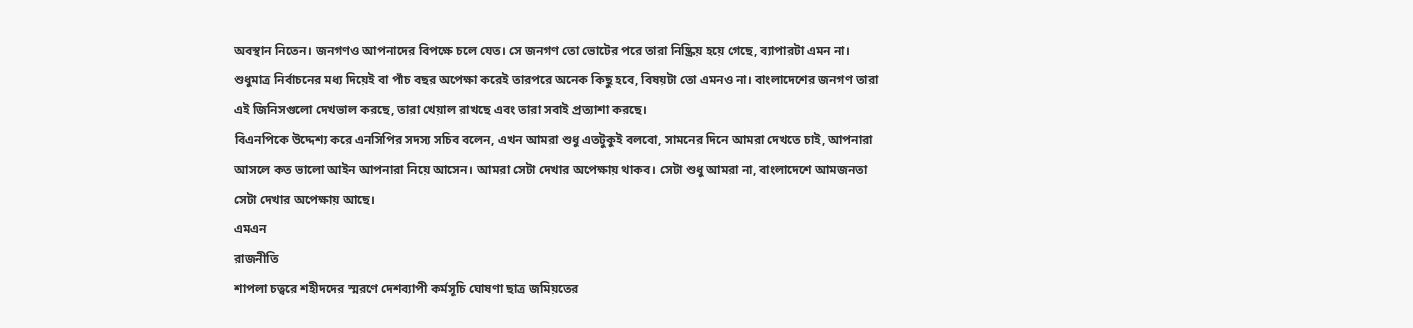অবস্থান নিতেন। জনগণও আপনাদের বিপক্ষে চলে যেত। সে জনগণ তো ভোটের পরে তারা নিষ্ক্রিয় হয়ে গেছে, ব্যাপারটা এমন না। শুধুমাত্র নির্বাচনের মধ্য দিয়েই বা পাঁচ বছর অপেক্ষা করেই তারপরে অনেক কিছু হবে, বিষয়টা তো এমনও না। বাংলাদেশের জনগণ তারা এই জিনিসগুলো দেখভাল করছে, তারা খেয়াল রাখছে এবং তারা সবাই প্রত্যাশা করছে।
বিএনপিকে উদ্দেশ্য করে এনসিপির সদস্য সচিব বলেন, এখন আমরা শুধু এতটুকুই বলবো, সামনের দিনে আমরা দেখতে চাই, আপনারা আসলে কত ভালো আইন আপনারা নিয়ে আসেন। আমরা সেটা দেখার অপেক্ষায় থাকব। সেটা শুধু আমরা না, বাংলাদেশে আমজনতা সেটা দেখার অপেক্ষায় আছে।
এমএন
রাজনীতি
শাপলা চত্বরে শহীদদের স্মরণে দেশব্যাপী কর্মসূচি ঘোষণা ছাত্র জমিয়তের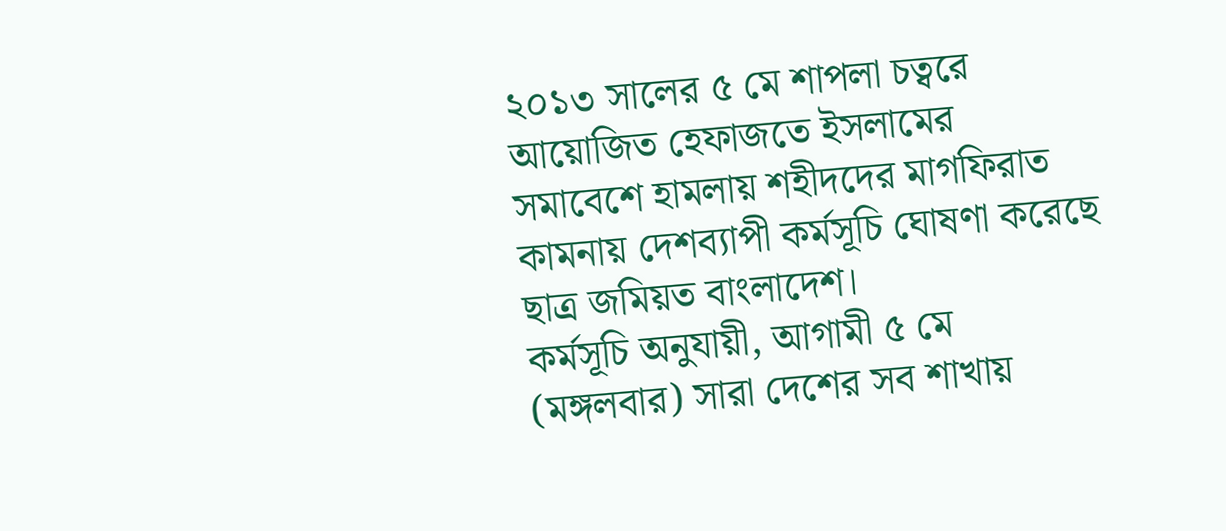২০১৩ সালের ৫ মে শাপলা চত্বরে আয়োজিত হেফাজতে ইসলামের সমাবেশে হামলায় শহীদদের মাগফিরাত কামনায় দেশব্যাপী কর্মসূচি ঘোষণা করেছে ছাত্র জমিয়ত বাংলাদেশ।
কর্মসূচি অনুযায়ী, আগামী ৫ মে (মঙ্গলবার) সারা দেশের সব শাখায়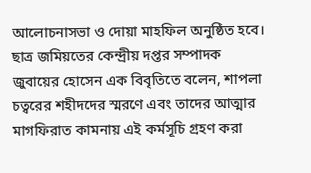আলোচনাসভা ও দোয়া মাহফিল অনুষ্ঠিত হবে।
ছাত্র জমিয়তের কেন্দ্রীয় দপ্তর সম্পাদক জুবায়ের হোসেন এক বিবৃতিতে বলেন, শাপলা চত্বরের শহীদদের স্মরণে এবং তাদের আত্মার মাগফিরাত কামনায় এই কর্মসূচি গ্রহণ করা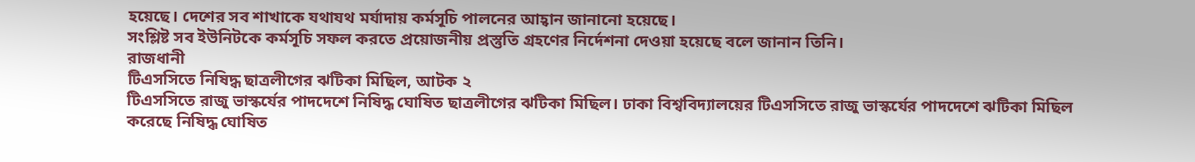হয়েছে। দেশের সব শাখাকে যথাযথ মর্যাদায় কর্মসূচি পালনের আহ্বান জানানো হয়েছে।
সংশ্লিষ্ট সব ইউনিটকে কর্মসূচি সফল করতে প্রয়োজনীয় প্রস্তুতি গ্রহণের নির্দেশনা দেওয়া হয়েছে বলে জানান তিনি।
রাজধানী
টিএসসিতে নিষিদ্ধ ছাত্রলীগের ঝটিকা মিছিল, আটক ২
টিএসসিতে রাজু ভাস্কর্যের পাদদেশে নিষিদ্ধ ঘোষিত ছাত্রলীগের ঝটিকা মিছিল। ঢাকা বিশ্ববিদ্যালয়ের টিএসসিতে রাজু ভাস্কর্যের পাদদেশে ঝটিকা মিছিল করেছে নিষিদ্ধ ঘোষিত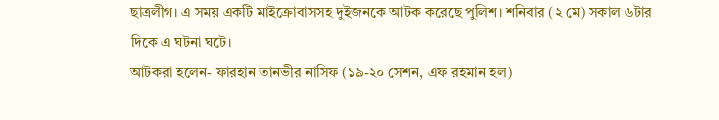ছাত্রলীগ। এ সময় একটি মাইক্রোবাসসহ দুইজনকে আটক করেছে পুলিশ। শনিবার (২ মে) সকাল ৬টার দিকে এ ঘটনা ঘটে।
আটকরা হলেন- ফারহান তানভীর নাসিফ (১৯-২০ সেশন, এফ রহমান হল)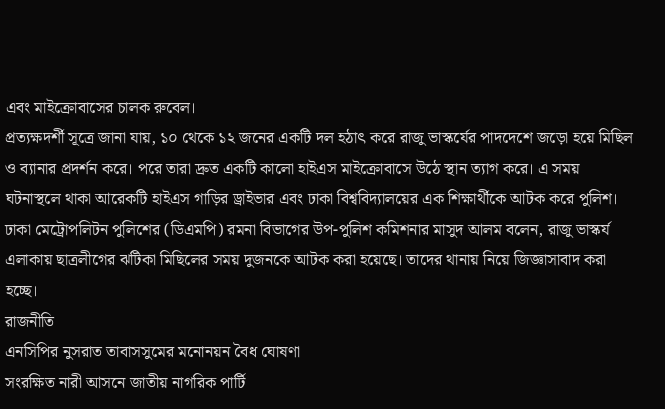এবং মাইক্রোবাসের চালক রুবেল।
প্রত্যক্ষদর্শী সূত্রে জানা যায়, ১০ থেকে ১২ জনের একটি দল হঠাৎ করে রাজু ভাস্কর্যের পাদদেশে জড়ো হয়ে মিছিল ও ব্যানার প্রদর্শন করে। পরে তারা দ্রুত একটি কালো হাইএস মাইক্রোবাসে উঠে স্থান ত্যাগ করে। এ সময় ঘটনাস্থলে থাকা আরেকটি হাইএস গাড়ির ড্রাইভার এবং ঢাকা বিশ্ববিদ্যালয়ের এক শিক্ষার্থীকে আটক করে পুলিশ।
ঢাকা মেট্রোপলিটন পুলিশের (ডিএমপি) রমনা বিভাগের উপ-পুলিশ কমিশনার মাসুদ আলম বলেন, রাজু ভাস্কর্য এলাকায় ছাত্রলীগের ঝটিকা মিছিলের সময় দুজনকে আটক করা হয়েছে। তাদের থানায় নিয়ে জিজ্ঞাসাবাদ করা হচ্ছে।
রাজনীতি
এনসিপির নুসরাত তাবাসসুমের মনোনয়ন বৈধ ঘোষণা
সংরক্ষিত নারী আসনে জাতীয় নাগরিক পার্টি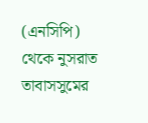(এনসিপি) থেকে নুসরাত তাবাসসুমের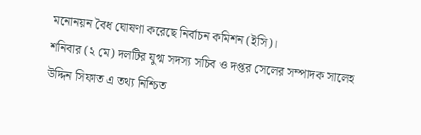মনোনয়ন বৈধ ঘোষণা করেছে নির্বাচন কমিশন (ইসি)।
শনিবার (২ মে) দলটির যুগ্ম সদস্য সচিব ও দপ্তর সেলের সম্পাদক সালেহ উদ্দিন সিফাত এ তথ্য নিশ্চিত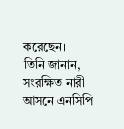করেছেন।
তিনি জানান, সংরক্ষিত নারী আসনে এনসিপি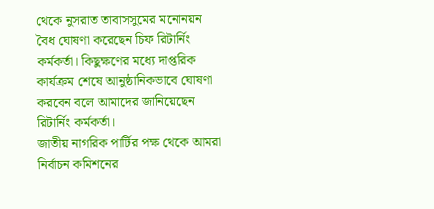থেকে নুসরাত তাবাসসুমের মনোনয়ন বৈধ ঘোষণা করেছেন চিফ রিটার্নিং কর্মকর্তা। কিছুক্ষণের মধ্যে দাপ্তরিক কার্যক্রম শেষে আনুষ্ঠানিকভাবে ঘোষণা করবেন বলে আমাদের জানিয়েছেন রিটার্নিং কর্মকর্তা।
জাতীয় নাগরিক পার্টির পক্ষ থেকে আমরা নির্বাচন কমিশনের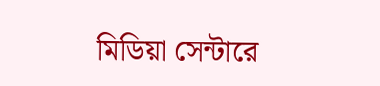মিডিয়া সেন্টারে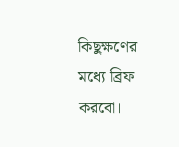কিছুক্ষণের মধ্যে ব্রিফ করবো।